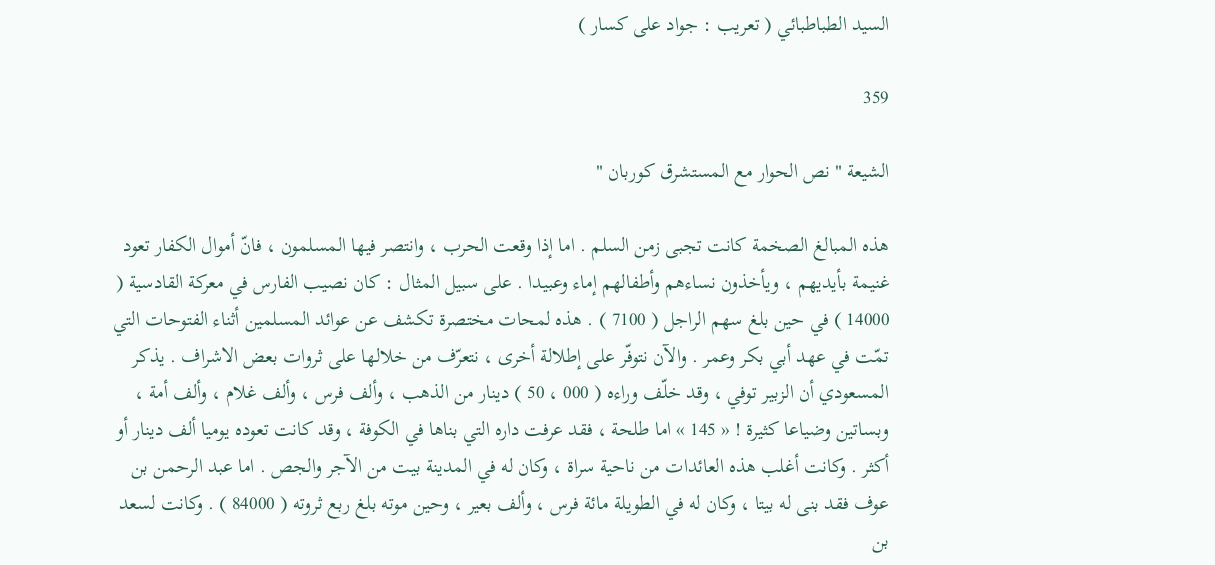السيد الطباطبائي ( تعريب : جواد على كسار )

359

الشيعة " نص الحوار مع المستشرق كوربان "

هذه المبالغ الصخمة كانت تجبى زمن السلم . اما إذا وقعت الحرب ، وانتصر فيها المسلمون ، فانّ أموال الكفار تعود غنيمة بأيديهم ، ويأخذون نساءهم وأطفالهم إماء وعبيدا . على سبيل المثال : كان نصيب الفارس في معركة القادسية ( 14000 ) في حين بلغ سهم الراجل ( 7100 ) . هذه لمحات مختصرة تكشف عن عوائد المسلمين أثناء الفتوحات التي تمّت في عهد أبي بكر وعمر . والآن نتوفّر على إطلالة أخرى ، نتعرّف من خلالها على ثروات بعض الاشراف . يذكر المسعودي أن الزبير توفي ، وقد خلّف وراءه ( 000 ، 50 ) دينار من الذهب ، وألف فرس ، وألف غلام ، وألف أمة ، وبساتين وضياعا كثيرة ! « 145 » اما طلحة ، فقد عرفت داره التي بناها في الكوفة ، وقد كانت تعوده يوميا ألف دينار أو أكثر . وكانت أغلب هذه العائدات من ناحية سراة ، وكان له في المدينة بيت من الآجر والجص . اما عبد الرحمن بن عوف فقد بنى له بيتا ، وكان له في الطويلة مائة فرس ، وألف بعير ، وحين موته بلغ ربع ثروته ( 84000 ) . وكانت لسعد بن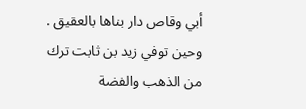أبي وقاص دار بناها بالعقيق . وحين توفي زيد بن ثابت ترك من الذهب والفضة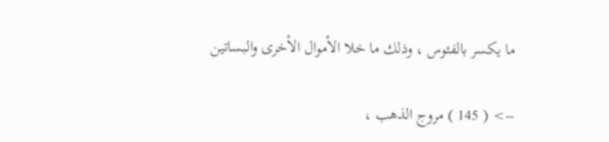ما يكسر بالفئوس ، وذلك ما خلا الأموال الأخرى والبساتين

--> ( 145 ) مروج الذهب ،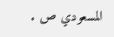المسعودي ص .